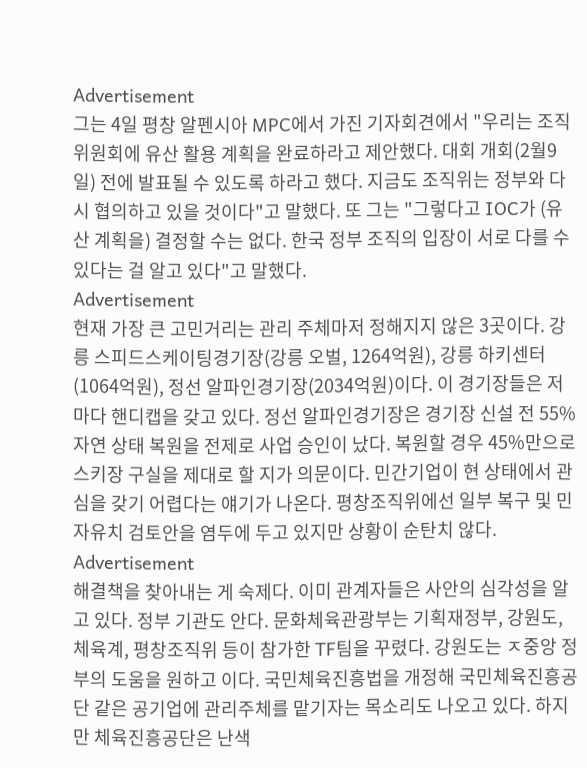Advertisement
그는 4일 평창 알펜시아 MPC에서 가진 기자회견에서 "우리는 조직위원회에 유산 활용 계획을 완료하라고 제안했다. 대회 개회(2월9일) 전에 발표될 수 있도록 하라고 했다. 지금도 조직위는 정부와 다시 협의하고 있을 것이다"고 말했다. 또 그는 "그렇다고 IOC가 (유산 계획을) 결정할 수는 없다. 한국 정부 조직의 입장이 서로 다를 수 있다는 걸 알고 있다"고 말했다.
Advertisement
현재 가장 큰 고민거리는 관리 주체마저 정해지지 않은 3곳이다. 강릉 스피드스케이팅경기장(강릉 오벌, 1264억원), 강릉 하키센터(1064억원), 정선 알파인경기장(2034억원)이다. 이 경기장들은 저마다 핸디캡을 갖고 있다. 정선 알파인경기장은 경기장 신설 전 55% 자연 상태 복원을 전제로 사업 승인이 났다. 복원할 경우 45%만으로 스키장 구실을 제대로 할 지가 의문이다. 민간기업이 현 상태에서 관심을 갖기 어렵다는 얘기가 나온다. 평창조직위에선 일부 복구 및 민자유치 검토안을 염두에 두고 있지만 상황이 순탄치 않다.
Advertisement
해결책을 찾아내는 게 숙제다. 이미 관계자들은 사안의 심각성을 알고 있다. 정부 기관도 안다. 문화체육관광부는 기획재정부, 강원도, 체육계, 평창조직위 등이 참가한 TF팀을 꾸렸다. 강원도는 ㅈ중앙 정부의 도움을 원하고 이다. 국민체육진흥법을 개정해 국민체육진흥공단 같은 공기업에 관리주체를 맡기자는 목소리도 나오고 있다. 하지만 체육진흥공단은 난색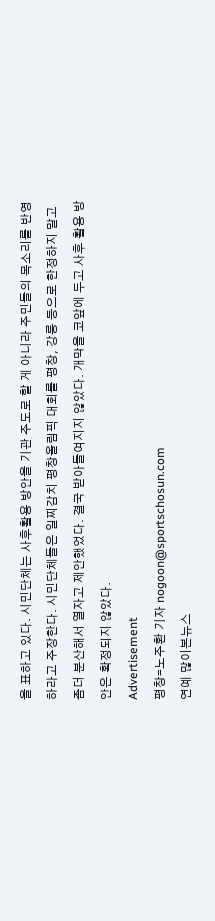을 표하고 있다. 시민단체는 사후활용 방안을 기관 주도로 할 게 아니라 주민들의 목소리를 반영하라고 주장한다. 시민단체들은 일찌감치 평창올림픽 대회를 평창, 강릉 등으로 한정하지 말고 좀더 분산해서 열자고 제안했었다. 결국 받아들여지지 않았다. 개막을 코앞에 두고 사후 활용 방안은 확정되지 않았다.
Advertisement
평창=노주환 기자 nogoon@sportschosun.com
연예 많이본뉴스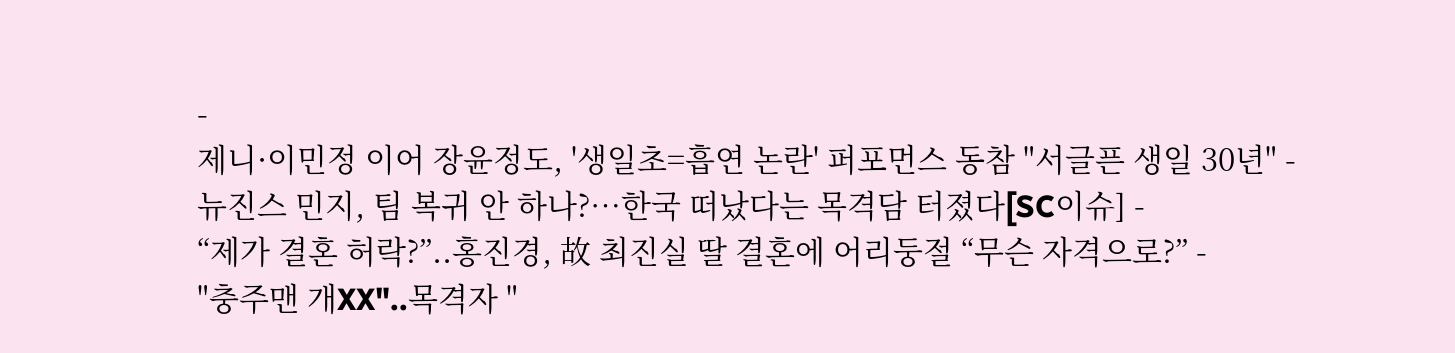-
제니·이민정 이어 장윤정도, '생일초=흡연 논란' 퍼포먼스 동참 "서글픈 생일 30년" -
뉴진스 민지, 팀 복귀 안 하나?…한국 떠났다는 목격담 터졌다[SC이슈] -
“제가 결혼 허락?”..홍진경, 故 최진실 딸 결혼에 어리둥절 “무슨 자격으로?” -
"충주맨 개XX"..목격자 "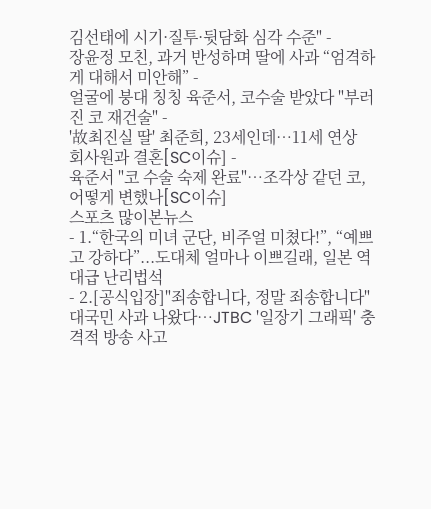김선태에 시기·질투·뒷담화 심각 수준" -
장윤정 모친, 과거 반성하며 딸에 사과 “엄격하게 대해서 미안해” -
얼굴에 붕대 칭칭 육준서, 코수술 받았다 "부러진 코 재건술" -
'故최진실 딸' 최준희, 23세인데…11세 연상 회사원과 결혼[SC이슈] -
육준서 "코 수술 숙제 완료"…조각상 같던 코, 어떻게 변했나[SC이슈]
스포츠 많이본뉴스
- 1.“한국의 미녀 군단, 비주얼 미쳤다!”, “예쁘고 강하다”...도대체 얼마나 이쁘길래, 일본 역대급 난리법석
- 2.[공식입장]"죄송합니다, 정말 죄송합니다" 대국민 사과 나왔다…JTBC '일장기 그래픽' 충격적 방송 사고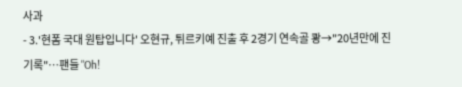사과
- 3.'현폼 국대 원탑입니다' 오현규, 튀르키예 진출 후 2경기 연속골 쾅→"20년만에 진기록"…팬들 "Oh!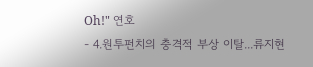Oh!" 연호
- 4.원투펀치의 충격적 부상 이탈...류지현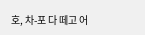호, 차-포 다 떼고 어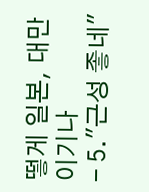떻게 일본, 대만 이기나
- 5."근성 좋네"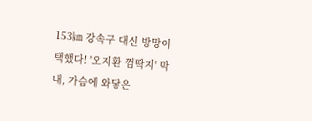153㎞ 강속구 대신 방망이 택했다! '오지환 껌딱지' 막내, 가슴에 와닿은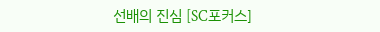선배의 진심 [SC포커스]